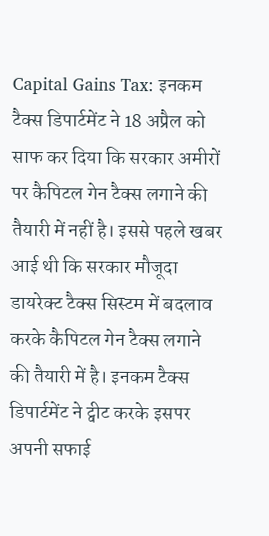Capital Gains Tax: इनकम टैक्स डिपार्टमेंट ने 18 अप्रैल को साफ कर दिया कि सरकार अमीरों पर कैपिटल गेन टैक्स लगाने की तैयारी में नहीं है। इससे पहले खबर आई थी कि सरकार मौजूदा डायरेक्ट टैक्स सिस्टम में बदलाव करके कैपिटल गेन टैक्स लगाने की तैयारी में है। इनकम टैक्स डिपार्टमेंट ने ट्वीट करके इसपर अपनी सफाई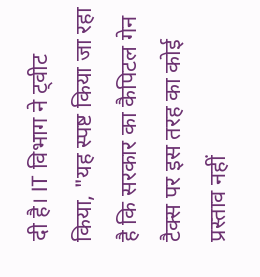दी है। IT विभाग ने ट्वीट किया, "यह स्पष्ट किया जा रहा है कि सरकार का कैपिटल गेन टैक्स पर इस तरह का कोई प्रस्ताव नहीं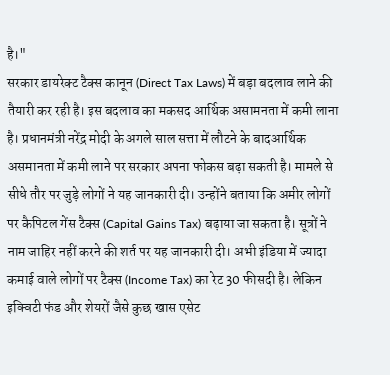है।"
सरकार डायरेक्ट टैक्स कानून (Direct Tax Laws) में बड़ा बदलाव लाने की तैयारी कर रही है। इस बदलाव का मकसद आर्थिक असामनता में कमी लाना है। प्रधानमंत्री नरेंद्र मोदी के अगले साल सत्ता में लौटने के बादआर्थिक असमानता में कमी लाने पर सरकार अपना फोकस बढ़ा सकती है। मामले से सीधे तौर पर जुड़े लोगों ने यह जानकारी दी। उन्होंने बताया कि अमीर लोगों पर कैपिटल गेंस टैक्स (Capital Gains Tax) बढ़ाया जा सकता है। सूत्रों ने नाम जाहिर नहीं करने की शर्त पर यह जानकारी दी। अभी इंडिया में ज्यादा कमाई वाले लोगों पर टैक्स (Income Tax) का रेट 30 फीसदी है। लेकिन इक्विटी फंड और शेयरों जैसे कुछ खास एसेट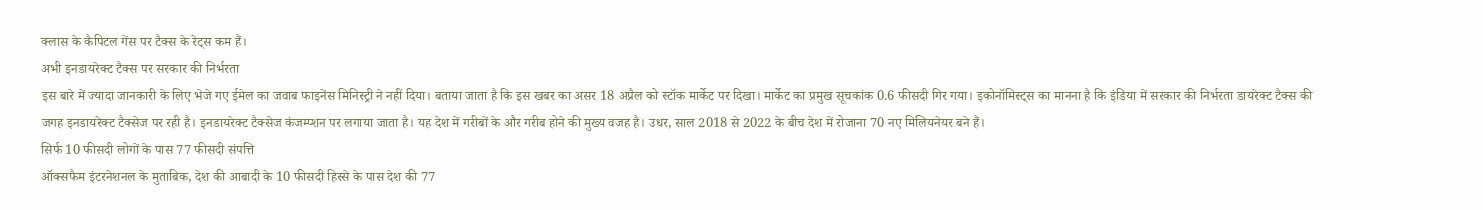क्लास के कैपिटल गेंस पर टैक्स के रेट्स कम हैं।
अभी इनडायरेक्ट टैक्स पर सरकार की निर्भरता
इस बारे में ज्यादा जानकारी के लिए भेजे गए ईमेल का जवाब फाइनेंस मिनिस्ट्री ने नहीं दिया। बताया जाता है कि इस खबर का असर 18 अप्रैल को स्टॉक मार्केट पर दिखा। मार्केट का प्रमुख सूचकांक 0.6 फीसदी गिर गया। इकोनॉमिस्ट्स का मानना है कि इंडिया में सरकार की निर्भरता डायरेक्ट टैक्स की जगह इनडायरेक्ट टैक्सेज पर रही है। इनडायरेक्ट टैक्सेज कंजम्प्शन पर लगाया जाता है। यह देश में गरीबों के और गरीब होने की मुख्य वजह है। उधर, साल 2018 से 2022 के बीच देश में रोजाना 70 नए मिलियनेयर बने हैं।
सिर्फ 10 फीसदी लोगों के पास 77 फीसदी संपत्ति
ऑक्सफैम इंटरनेशनल के मुताबिक, देश की आबादी के 10 फीसदी हिस्से के पास देश की 77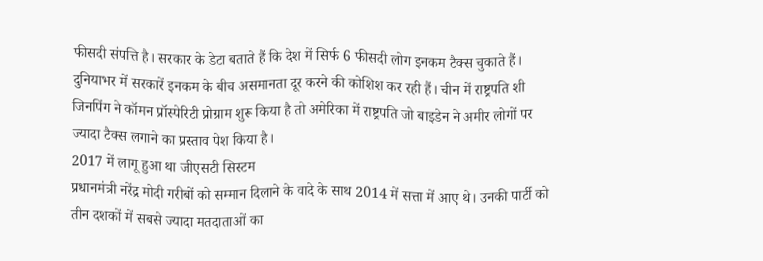फीसदी संपत्ति है। सरकार के डेटा बताते हैं कि देश में सिर्फ 6 फीसदी लोग इनकम टैक्स चुकाते हैं। दुनियाभर में सरकारें इनकम के बीच असमानता दूर करने की कोशिश कर रही हैं। चीन में राष्ट्रपति शी जिनपिंग ने कॉमन प्रॉस्पेरिटी प्रोग्राम शुरू किया है तो अमेरिका में राष्ट्रपति जो बाइडेन ने अमीर लोगों पर ज्यादा टैक्स लगाने का प्रस्ताव पेश किया है।
2017 में लागू हुआ था जीएसटी सिस्टम
प्रधानमंत्री नरेंद्र मोदी गरीबों को सम्मान दिलाने के वादे के साथ 2014 में सत्ता में आए थे। उनकी पार्टी को तीन दशकों में सबसे ज्यादा मतदाताओं का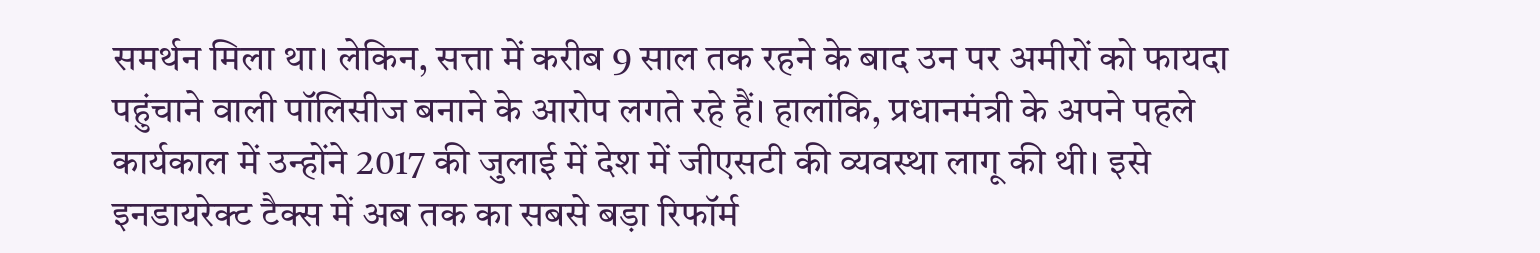समर्थन मिला था। लेकिन, सत्ता में करीब 9 साल तक रहने के बाद उन पर अमीरों को फायदा पहुंचाने वाली पॉलिसीज बनाने के आरोप लगते रहे हैं। हालांकि, प्रधानमंत्री के अपने पहले कार्यकाल में उन्होंने 2017 की जुलाई में देश में जीएसटी की व्यवस्था लागू की थी। इसे इनडायरेक्ट टैक्स में अब तक का सबसे बड़ा रिफॉर्म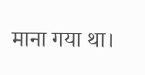माना गया था।